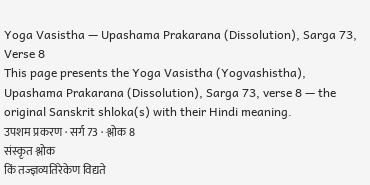Yoga Vasistha — Upashama Prakarana (Dissolution), Sarga 73, Verse 8
This page presents the Yoga Vasistha (Yogvashistha), Upashama Prakarana (Dissolution), Sarga 73, verse 8 — the original Sanskrit shloka(s) with their Hindi meaning.
उपशम प्रकरण · सर्ग 73 · श्लोक 8
संस्कृत श्लोक
किं तज्ज्ञव्यतिरेकेण विद्यते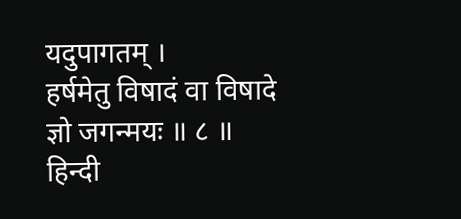यदुपागतम् ।
हर्षमेतु विषादं वा विषादे ज्ञो जगन्मयः ॥ ८ ॥
हिन्दी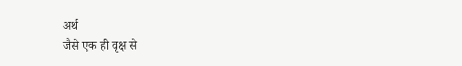अर्थ
जैसे एक ही वृक्ष से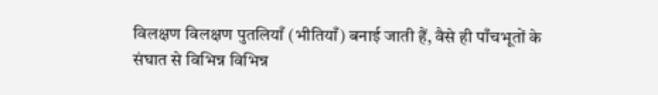विलक्षण विलक्षण पुतलियाँ (भीतियाँ) बनाई जाती हैं, वैसे ही पाँचभूतों के
संघात से विभिन्न विभिन्न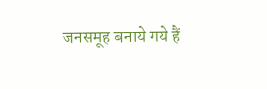जनसमूह बनाये गये हैं